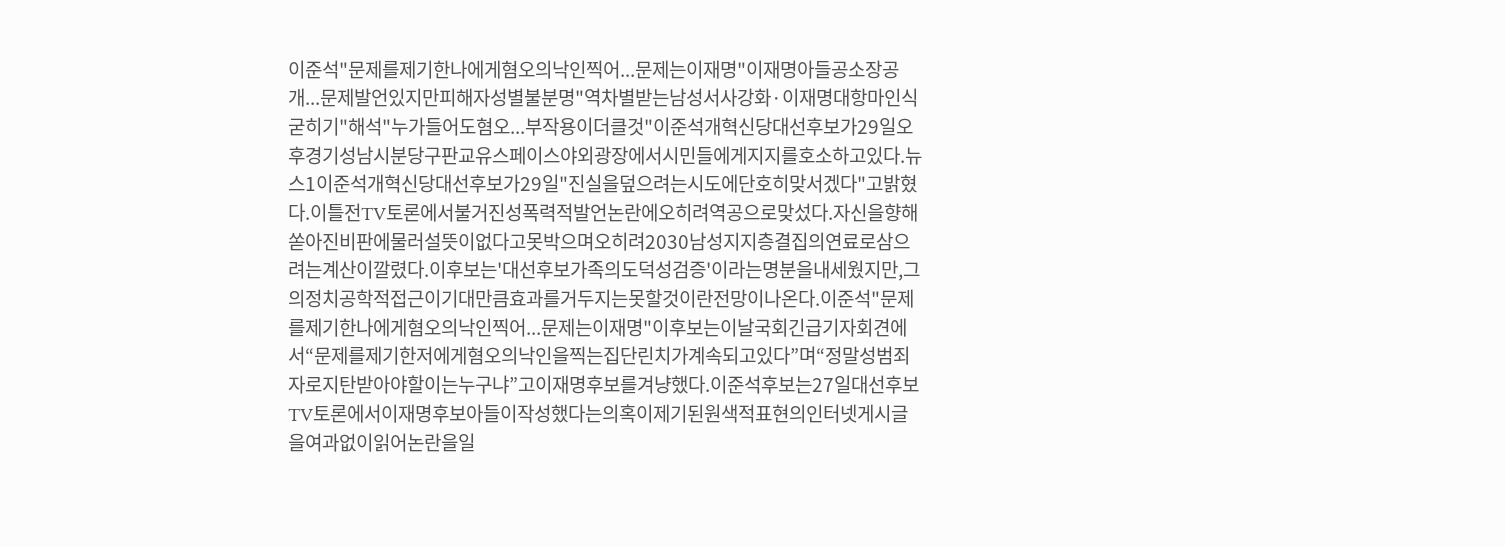이준석"문제를제기한나에게혐오의낙인찍어...문제는이재명"이재명아들공소장공개...문제발언있지만피해자성별불분명"역차별받는남성서사강화·이재명대항마인식굳히기"해석"누가들어도혐오...부작용이더클것"이준석개혁신당대선후보가29일오후경기성남시분당구판교유스페이스야외광장에서시민들에게지지를호소하고있다.뉴스1이준석개혁신당대선후보가29일"진실을덮으려는시도에단호히맞서겠다"고밝혔다.이틀전TV토론에서불거진성폭력적발언논란에오히려역공으로맞섰다.자신을향해쏟아진비판에물러설뜻이없다고못박으며오히려2030남성지지층결집의연료로삼으려는계산이깔렸다.이후보는'대선후보가족의도덕성검증'이라는명분을내세웠지만,그의정치공학적접근이기대만큼효과를거두지는못할것이란전망이나온다.이준석"문제를제기한나에게혐오의낙인찍어...문제는이재명"이후보는이날국회긴급기자회견에서“문제를제기한저에게혐오의낙인을찍는집단린치가계속되고있다”며“정말성범죄자로지탄받아야할이는누구냐”고이재명후보를겨냥했다.이준석후보는27일대선후보TV토론에서이재명후보아들이작성했다는의혹이제기된원색적표현의인터넷게시글을여과없이읽어논란을일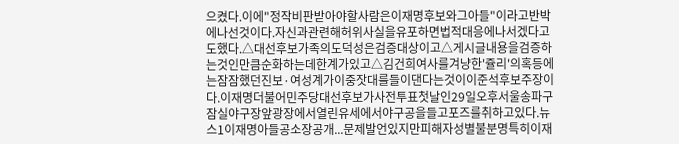으켰다.이에"정작비판받아야할사람은이재명후보와그아들"이라고반박에나선것이다.자신과관련해허위사실을유포하면법적대응에나서겠다고도했다.△대선후보가족의도덕성은검증대상이고△게시글내용을검증하는것인만큼순화하는데한계가있고△김건희여사를겨냥한'쥴리'의혹등에는잠잠했던진보·여성계가이중잣대를들이댄다는것이이준석후보주장이다.이재명더불어민주당대선후보가사전투표첫날인29일오후서울송파구잠실야구장앞광장에서열린유세에서야구공을들고포즈를취하고있다.뉴스1이재명아들공소장공개...문제발언있지만피해자성별불분명특히이재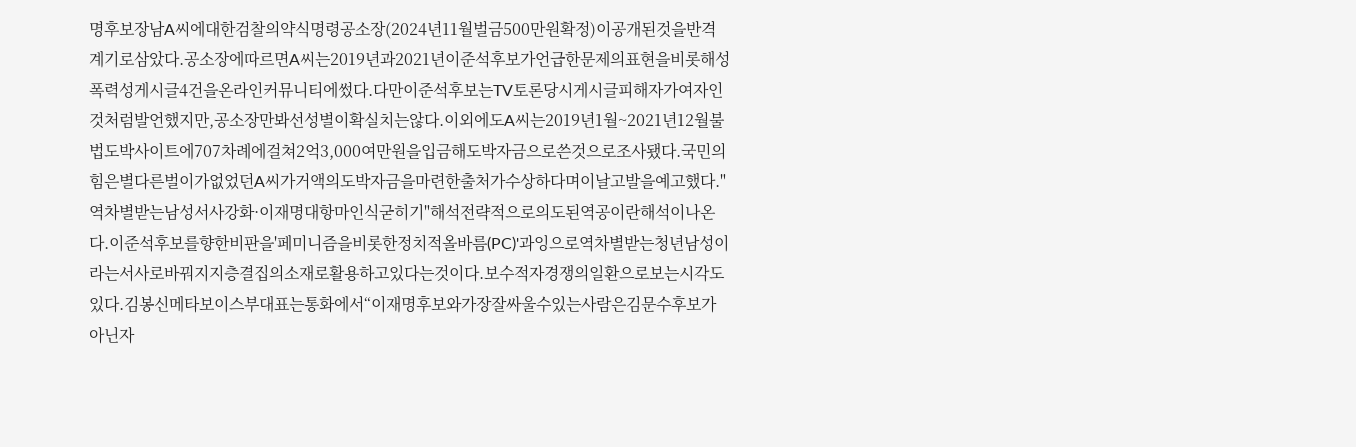명후보장남A씨에대한검찰의약식명령공소장(2024년11월벌금500만원확정)이공개된것을반격계기로삼았다.공소장에따르면A씨는2019년과2021년이준석후보가언급한문제의표현을비롯해성폭력성게시글4건을온라인커뮤니티에썼다.다만이준석후보는TV토론당시게시글피해자가여자인것처럼발언했지만,공소장만봐선성별이확실치는않다.이외에도A씨는2019년1월~2021년12월불법도박사이트에707차례에걸쳐2억3,000여만원을입금해도박자금으로쓴것으로조사됐다.국민의힘은별다른벌이가없었던A씨가거액의도박자금을마련한출처가수상하다며이날고발을예고했다."역차별받는남성서사강화·이재명대항마인식굳히기"해석전략적으로의도된역공이란해석이나온다.이준석후보를향한비판을'페미니즘을비롯한정치적올바름(PC)'과잉으로역차별받는청년남성이라는서사로바꿔지지층결집의소재로활용하고있다는것이다.보수적자경쟁의일환으로보는시각도있다.김봉신메타보이스부대표는통화에서“이재명후보와가장잘싸울수있는사람은김문수후보가아닌자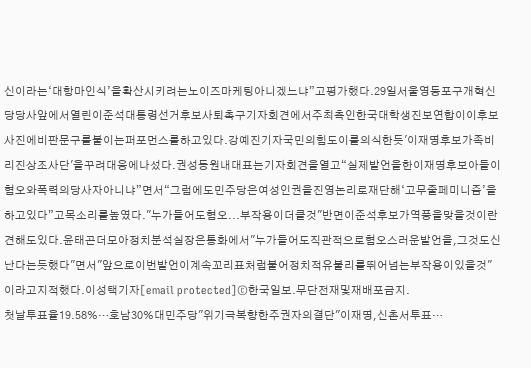신이라는‘대항마인식’을확산시키려는노이즈마케팅아니겠느냐”고평가했다.29일서울영등포구개혁신당당사앞에서열린이준석대통령선거후보사퇴촉구기자회견에서주최측인한국대학생진보연합이이후보사진에비판문구를붙이는퍼포먼스를하고있다.강예진기자국민의힘도이를의식한듯'이재명후보가족비리진상조사단'을꾸려대응에나섰다.권성동원내대표는기자회견을열고“실제발언을한이재명후보아들이혐오와폭력의당사자아니냐”면서“그럼에도민주당은여성인권을진영논리로재단해‘고무줄페미니즘’을하고있다”고목소리를높였다."누가들어도혐오...부작용이더클것"반면이준석후보가역풍을맞을것이란견해도있다.윤태곤더모아정치분석실장은통화에서"누가들어도직관적으로혐오스러운발언을,그것도신난다는듯했다"면서"앞으로이번발언이계속꼬리표처럼붙어정치적유불리를뛰어넘는부작용이있을것"이라고지적했다.이성택기자[email protected]©한국일보.무단전재및재배포금지.
첫날투표율19.58%…호남30%대민주당"위기극복향한주권자의결단"이재명,신촌서투표…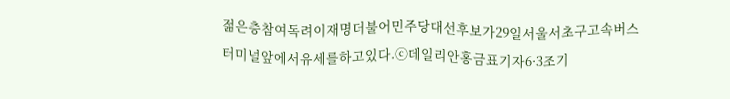젊은층참여독려이재명더불어민주당대선후보가29일서울서초구고속버스터미널앞에서유세를하고있다.ⓒ데일리안홍금표기자6·3조기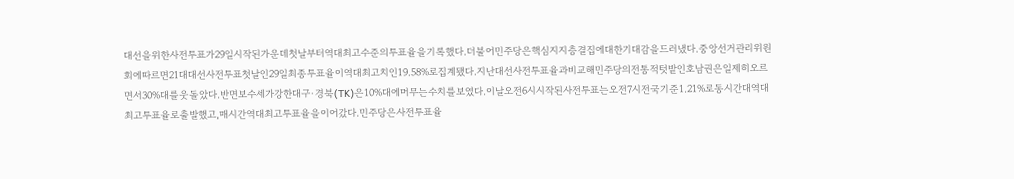대선을위한사전투표가29일시작된가운데첫날부터역대최고수준의투표율을기록했다.더불어민주당은핵심지지층결집에대한기대감을드러냈다.중앙선거관리위원회에따르면21대대선사전투표첫날인29일최종투표율이역대최고치인19.58%로집계됐다.지난대선사전투표율과비교해민주당의전통적텃밭인호남권은일제히오르면서30%대를웃돌았다.반면보수세가강한대구·경북(TK)은10%대에머무는수치를보였다.이날오전6시시작된사전투표는오전7시전국기준1.21%로동시간대역대최고투표율로출발했고,매시간역대최고투표율을이어갔다.민주당은사전투표율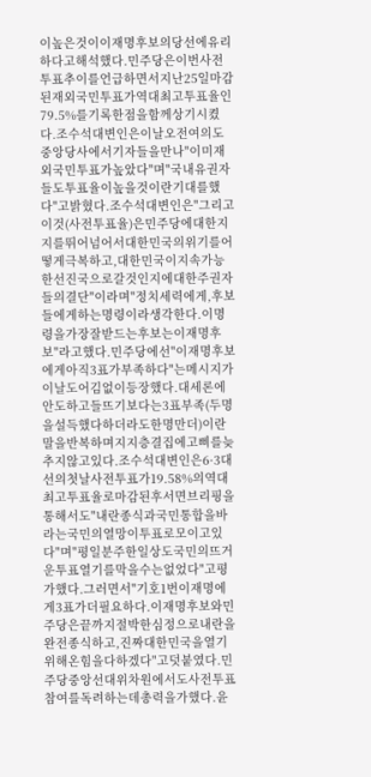이높은것이이재명후보의당선에유리하다고해석했다.민주당은이번사전투표추이를언급하면서지난25일마감된재외국민투표가역대최고투표율인79.5%를기록한점을함께상기시켰다.조수석대변인은이날오전여의도중앙당사에서기자들을만나"이미재외국민투표가높았다"며"국내유권자들도투표율이높을것이란기대를했다"고밝혔다.조수석대변인은"그리고이것(사전투표율)은민주당에대한지지를뛰어넘어서대한민국의위기를어떻게극복하고,대한민국이지속가능한선진국으로갈것인지에대한주권자들의결단"이라며"정치세력에게,후보들에게하는명령이라생각한다.이명령을가장잘받드는후보는이재명후보"라고했다.민주당에선"이재명후보에게아직3표가부족하다"는메시지가이날도어김없이등장했다.대세론에안도하고들뜨기보다는3표부족(두명을설득했다하더라도한명만더)이란말을반복하며지지층결집에고삐를늦추지않고있다.조수석대변인은6·3대선의첫날사전투표가19.58%의역대최고투표율로마감된후서면브리핑을통해서도"내란종식과국민통합을바라는국민의열망이투표로모이고있다"며"평일분주한일상도국민의뜨거운투표열기를막을수는없었다"고평가했다.그러면서"기호1번이재명에게3표가더필요하다.이재명후보와민주당은끝까지절박한심정으로내란을완전종식하고,진짜대한민국을열기위해온힘을다하겠다"고덧붙였다.민주당중앙선대위차원에서도사전투표참여를독려하는데총력을가했다.윤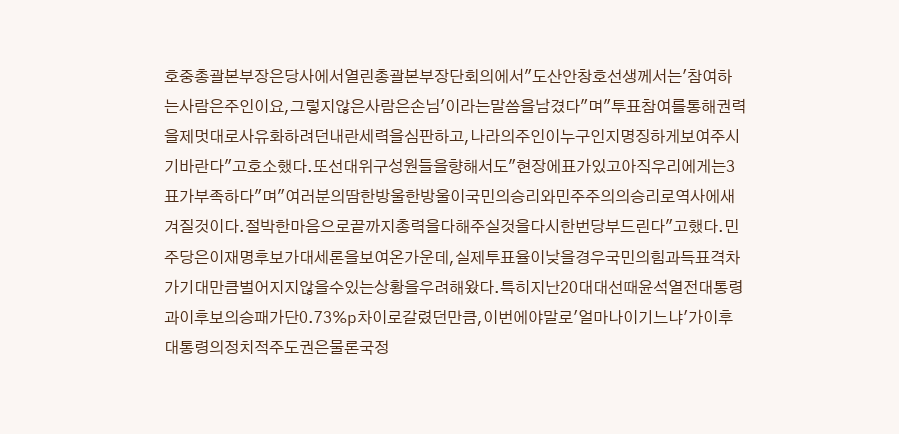호중총괄본부장은당사에서열린총괄본부장단회의에서"도산안창호선생께서는'참여하는사람은주인이요,그렇지않은사람은손님'이라는말씀을남겼다"며"투표참여를통해권력을제멋대로사유화하려던내란세력을심판하고,나라의주인이누구인지명징하게보여주시기바란다"고호소했다.또선대위구성원들을향해서도"현장에표가있고아직우리에게는3표가부족하다"며"여러분의땀한방울한방울이국민의승리와민주주의의승리로역사에새겨질것이다.절박한마음으로끝까지총력을다해주실것을다시한번당부드린다"고했다.민주당은이재명후보가대세론을보여온가운데,실제투표율이낮을경우국민의힘과득표격차가기대만큼벌어지지않을수있는상황을우려해왔다.특히지난20대대선때윤석열전대통령과이후보의승패가단0.73%p차이로갈렸던만큼,이번에야말로'얼마나이기느냐'가이후대통령의정치적주도권은물론국정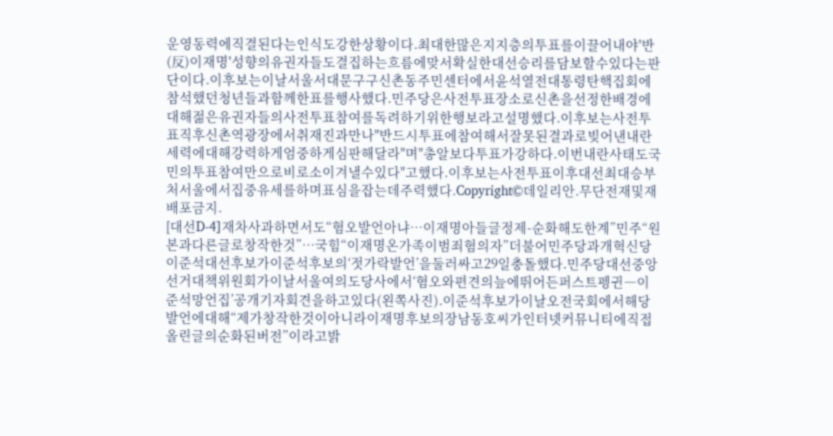운영동력에직결된다는인식도강한상황이다.최대한많은지지층의투표를이끌어내야'반(反)이재명'성향의유권자들도결집하는흐름에맞서확실한대선승리를담보할수있다는판단이다.이후보는이날서울서대문구구신촌동주민센터에서윤석열전대통령탄핵집회에참석했던청년들과함께한표를행사했다.민주당은사전투표장소로신촌을선정한배경에대해젊은유권자들의사전투표참여를독려하기위한행보라고설명했다.이후보는사전투표직후신촌역광장에서취재진과만나"반드시투표에참여해서잘못된결과로빚어낸내란세력에대해강력하게엄중하게심판해달라"며"총알보다투표가강하다.이번내란사태도국민의투표참여만으로비로소이겨낼수있다"고했다.이후보는사전투표이후대선최대승부처서울에서집중유세를하며표심을잡는데주력했다.Copyright©데일리안.무단전재및재배포금지.
[대선D-4]재차사과하면서도“혐오발언아냐…이재명아들글정제-순화해도한계”민주“원본과다른글로창작한것”…국힘“이재명온가족이범죄혐의자”더불어민주당과개혁신당이준석대선후보가이준석후보의‘젓가락발언’을둘러싸고29일충돌했다.민주당대선중앙선거대책위원회가이날서울여의도당사에서‘혐오와편견의늪에뛰어든퍼스트펭귄―이준석망언집’공개기자회견을하고있다(왼쪽사진).이준석후보가이날오전국회에서해당발언에대해“제가창작한것이아니라이재명후보의장남동호씨가인터넷커뮤니티에직접올린글의순화된버전”이라고밝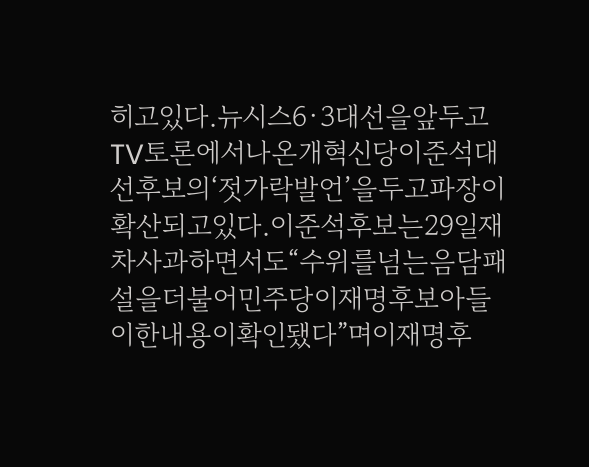히고있다.뉴시스6·3대선을앞두고TV토론에서나온개혁신당이준석대선후보의‘젓가락발언’을두고파장이확산되고있다.이준석후보는29일재차사과하면서도“수위를넘는음담패설을더불어민주당이재명후보아들이한내용이확인됐다”며이재명후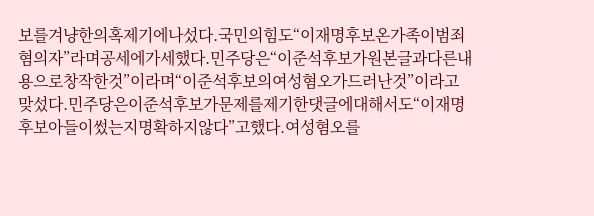보를겨냥한의혹제기에나섰다.국민의힘도“이재명후보온가족이범죄혐의자”라며공세에가세했다.민주당은“이준석후보가원본글과다른내용으로창작한것”이라며“이준석후보의여성혐오가드러난것”이라고맞섰다.민주당은이준석후보가문제를제기한댓글에대해서도“이재명후보아들이썼는지명확하지않다”고했다.여성혐오를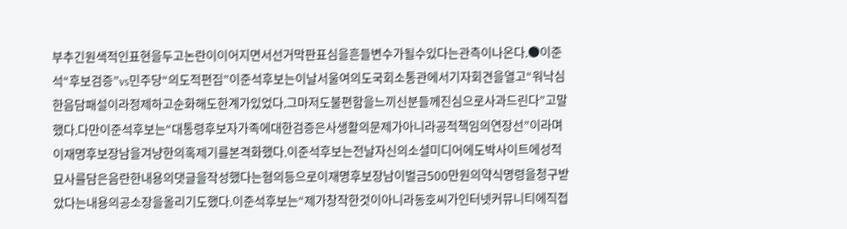부추긴원색적인표현을두고논란이이어지면서선거막판표심을흔들변수가될수있다는관측이나온다.●이준석“후보검증”vs민주당“의도적편집”이준석후보는이날서울여의도국회소통관에서기자회견을열고“워낙심한음담패설이라정제하고순화해도한계가있었다.그마저도불편함을느끼신분들께진심으로사과드린다”고말했다.다만이준석후보는“대통령후보자가족에대한검증은사생활의문제가아니라공적책임의연장선”이라며이재명후보장남을겨냥한의혹제기를본격화했다.이준석후보는전날자신의소셜미디어에도박사이트에성적묘사를담은음란한내용의댓글을작성했다는혐의등으로이재명후보장남이벌금500만원의약식명령을청구받았다는내용의공소장을올리기도했다.이준석후보는“제가창작한것이아니라동호씨가인터넷커뮤니티에직접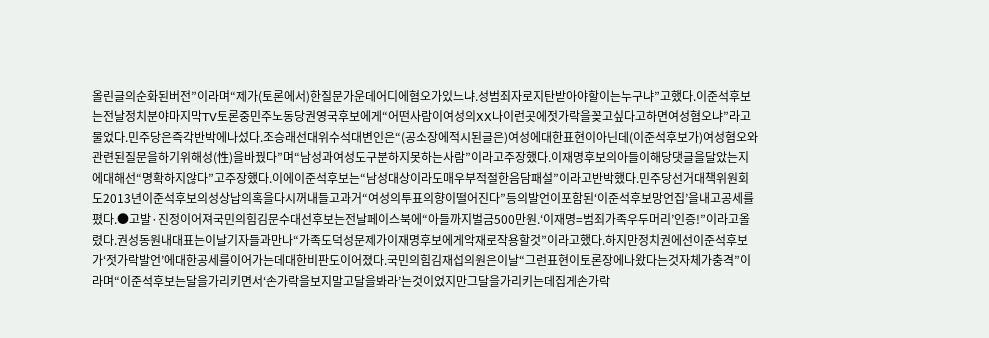올린글의순화된버전”이라며“제가(토론에서)한질문가운데어디에혐오가있느냐.성범죄자로지탄받아야할이는누구냐”고했다.이준석후보는전날정치분야마지막TV토론중민주노동당권영국후보에게“어떤사람이여성의XX나이런곳에젓가락을꽂고싶다고하면여성혐오냐”라고물었다.민주당은즉각반박에나섰다.조승래선대위수석대변인은“(공소장에적시된글은)여성에대한표현이아닌데(이준석후보가)여성혐오와관련된질문을하기위해성(性)을바꿨다”며“남성과여성도구분하지못하는사람”이라고주장했다.이재명후보의아들이해당댓글을달았는지에대해선“명확하지않다”고주장했다.이에이준석후보는“남성대상이라도매우부적절한음담패설”이라고반박했다.민주당선거대책위원회도2013년이준석후보의성상납의혹을다시꺼내들고과거“여성의투표의향이떨어진다”등의발언이포함된‘이준석후보망언집’을내고공세를폈다.●고발·진정이어져국민의힘김문수대선후보는전날페이스북에“아들까지벌금500만원.‘이재명=범죄가족우두머리’인증!”이라고올렸다.권성동원내대표는이날기자들과만나“가족도덕성문제가이재명후보에게악재로작용할것”이라고했다.하지만정치권에선이준석후보가‘젓가락발언’에대한공세를이어가는데대한비판도이어졌다.국민의힘김재섭의원은이날“그런표현이토론장에나왔다는것자체가충격”이라며“이준석후보는달을가리키면서‘손가락을보지말고달을봐라’는것이었지만그달을가리키는데집게손가락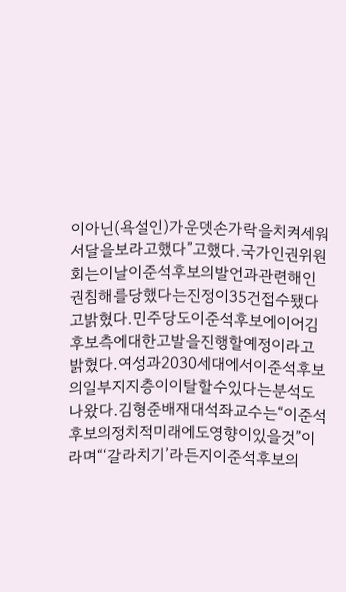이아닌(욕설인)가운뎃손가락을치켜세워서달을보라고했다”고했다.국가인권위원회는이날이준석후보의발언과관련해인권침해를당했다는진정이35건접수됐다고밝혔다.민주당도이준석후보에이어김후보측에대한고발을진행할예정이라고밝혔다.여성과2030세대에서이준석후보의일부지지층이이탈할수있다는분석도나왔다.김형준배재대석좌교수는“이준석후보의정치적미래에도영향이있을것”이라며“‘갈라치기’라든지이준석후보의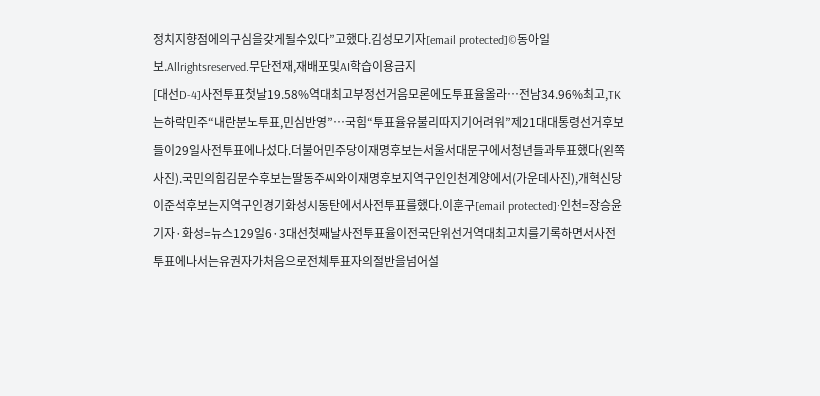정치지향점에의구심을갖게될수있다”고했다.김성모기자[email protected]©동아일보.Allrightsreserved.무단전재,재배포및AI학습이용금지
[대선D-4]사전투표첫날19.58%역대최고부정선거음모론에도투표율올라…전남34.96%최고,TK는하락민주“내란분노투표,민심반영”…국힘“투표율유불리따지기어려워”제21대대통령선거후보들이29일사전투표에나섰다.더불어민주당이재명후보는서울서대문구에서청년들과투표했다(왼쪽사진).국민의힘김문수후보는딸동주씨와이재명후보지역구인인천계양에서(가운데사진),개혁신당이준석후보는지역구인경기화성시동탄에서사전투표를했다.이훈구[email protected]·인천=장승윤기자·화성=뉴스129일6·3대선첫째날사전투표율이전국단위선거역대최고치를기록하면서사전투표에나서는유권자가처음으로전체투표자의절반을넘어설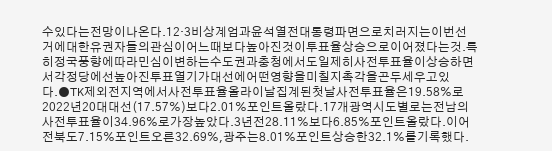수있다는전망이나온다.12·3비상계엄과윤석열전대통령파면으로치러지는이번선거에대한유권자들의관심이어느때보다높아진것이투표율상승으로이어졌다는것.특히정국풍향에따라민심이변하는수도권과충청에서도일제히사전투표율이상승하면서각정당에선높아진투표열기가대선에어떤영향을미칠지촉각을곤두세우고있다.●TK제외전지역에서사전투표율올라이날집계된첫날사전투표율은19.58%로2022년20대대선(17.57%)보다2.01%포인트올랐다.17개광역시도별로는전남의사전투표율이34.96%로가장높았다.3년전28.11%보다6.85%포인트올랐다.이어전북도7.15%포인트오른32.69%,광주는8.01%포인트상승한32.1%를기록했다.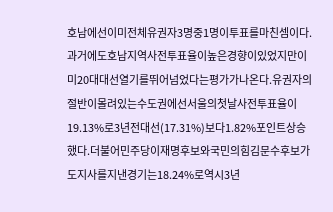호남에선이미전체유권자3명중1명이투표를마친셈이다.과거에도호남지역사전투표율이높은경향이있었지만이미20대대선열기를뛰어넘었다는평가가나온다.유권자의절반이몰려있는수도권에선서울의첫날사전투표율이19.13%로3년전대선(17.31%)보다1.82%포인트상승했다.더불어민주당이재명후보와국민의힘김문수후보가도지사를지낸경기는18.24%로역시3년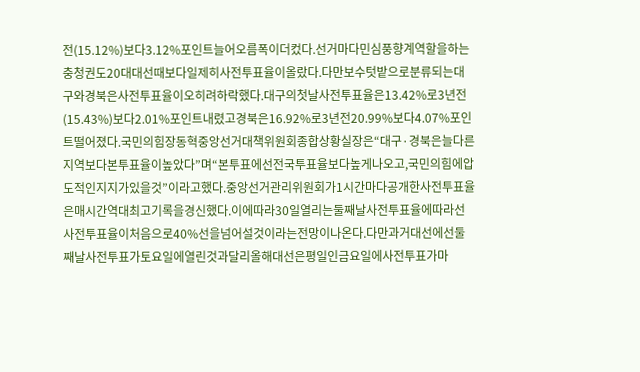전(15.12%)보다3.12%포인트늘어오름폭이더컸다.선거마다민심풍향계역할을하는충청권도20대대선때보다일제히사전투표율이올랐다.다만보수텃밭으로분류되는대구와경북은사전투표율이오히려하락했다.대구의첫날사전투표율은13.42%로3년전(15.43%)보다2.01%포인트내렸고경북은16.92%로3년전20.99%보다4.07%포인트떨어졌다.국민의힘장동혁중앙선거대책위원회종합상황실장은“대구·경북은늘다른지역보다본투표율이높았다”며“본투표에선전국투표율보다높게나오고,국민의힘에압도적인지지가있을것”이라고했다.중앙선거관리위원회가1시간마다공개한사전투표율은매시간역대최고기록을경신했다.이에따라30일열리는둘째날사전투표율에따라선사전투표율이처음으로40%선을넘어설것이라는전망이나온다.다만과거대선에선둘째날사전투표가토요일에열린것과달리올해대선은평일인금요일에사전투표가마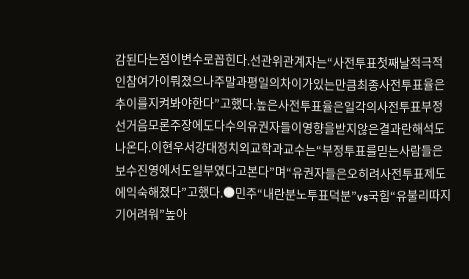감된다는점이변수로꼽힌다.선관위관계자는“사전투표첫째날적극적인참여가이뤄졌으나주말과평일의차이가있는만큼최종사전투표율은추이를지켜봐야한다”고했다.높은사전투표율은일각의사전투표부정선거음모론주장에도다수의유권자들이영향을받지않은결과란해석도나온다.이현우서강대정치외교학과교수는“부정투표를믿는사람들은보수진영에서도일부였다고본다”며“유권자들은오히려사전투표제도에익숙해졌다”고했다.●민주“내란분노투표덕분”vs국힘“유불리따지기어려워”높아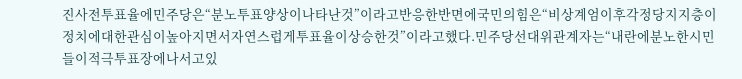진사전투표율에민주당은“분노투표양상이나타난것”이라고반응한반면에국민의힘은“비상계엄이후각정당지지층이정치에대한관심이높아지면서자연스럽게투표율이상승한것”이라고했다.민주당선대위관계자는“내란에분노한시민들이적극투표장에나서고있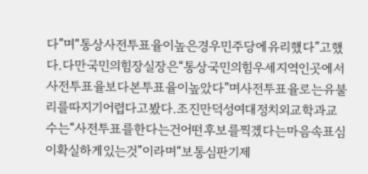다”며“통상사전투표율이높은경우민주당에유리했다”고했다.다만국민의힘장실장은“통상국민의힘우세지역인곳에서사전투표율보다본투표율이높았다”며사전투표율로는유불리를따지기어렵다고봤다.조진만덕성여대정치외교학과교수는“사전투표를한다는건어떤후보를찍겠다는마음속표심이확실하게있는것”이라며“보통심판기제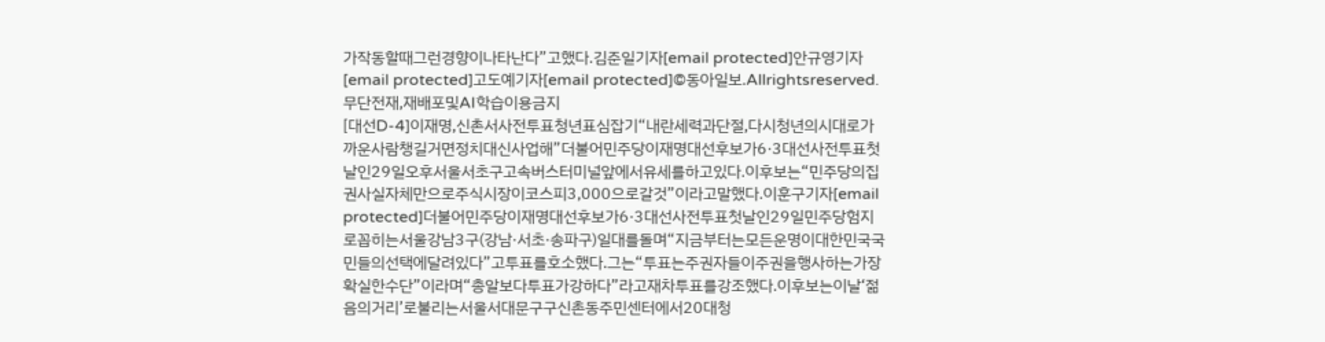가작동할때그런경향이나타난다”고했다.김준일기자[email protected]안규영기자[email protected]고도예기자[email protected]©동아일보.Allrightsreserved.무단전재,재배포및AI학습이용금지
[대선D-4]이재명,신촌서사전투표청년표심잡기“내란세력과단절,다시청년의시대로가까운사람챙길거면정치대신사업해”더불어민주당이재명대선후보가6·3대선사전투표첫날인29일오후서울서초구고속버스터미널앞에서유세를하고있다.이후보는“민주당의집권사실자체만으로주식시장이코스피3,000으로갈것”이라고말했다.이훈구기자[email protected]더불어민주당이재명대선후보가6·3대선사전투표첫날인29일민주당험지로꼽히는서울강남3구(강남·서초·송파구)일대를돌며“지금부터는모든운명이대한민국국민들의선택에달려있다”고투표를호소했다.그는“투표는주권자들이주권을행사하는가장확실한수단”이라며“총알보다투표가강하다”라고재차투표를강조했다.이후보는이날‘젊음의거리’로불리는서울서대문구구신촌동주민센터에서20대청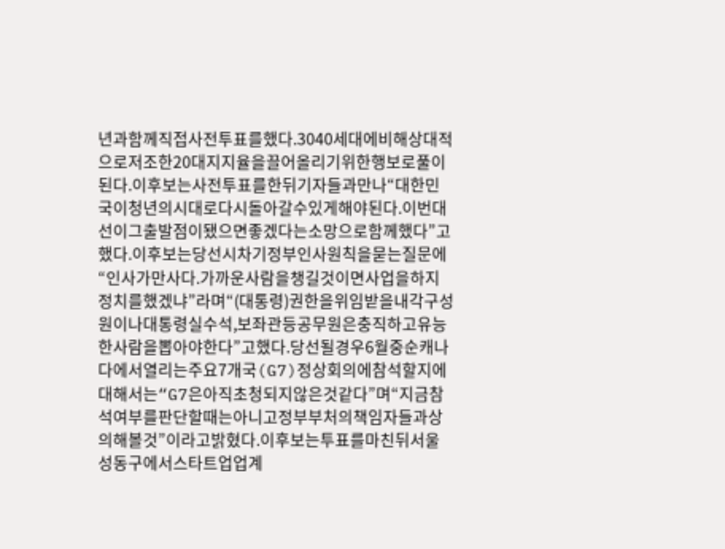년과함께직접사전투표를했다.3040세대에비해상대적으로저조한20대지지율을끌어올리기위한행보로풀이된다.이후보는사전투표를한뒤기자들과만나“대한민국이청년의시대로다시돌아갈수있게해야된다.이번대선이그출발점이됐으면좋겠다는소망으로함께했다”고했다.이후보는당선시차기정부인사원칙을묻는질문에“인사가만사다.가까운사람을챙길것이면사업을하지정치를했겠냐”라며“(대통령)권한을위임받을내각구성원이나대통령실수석,보좌관등공무원은충직하고유능한사람을뽑아야한다”고했다.당선될경우6월중순캐나다에서열리는주요7개국(G7)정상회의에참석할지에대해서는“G7은아직초청되지않은것같다”며“지금참석여부를판단할때는아니고정부부처의책임자들과상의해볼것”이라고밝혔다.이후보는투표를마친뒤서울성동구에서스타트업업계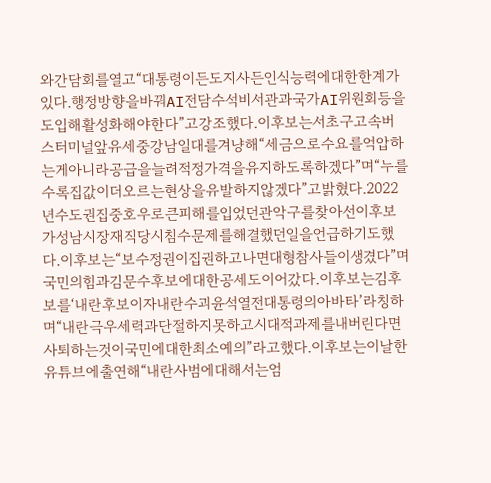와간담회를열고“대통령이든도지사든인식능력에대한한계가있다.행정방향을바꿔AI전담수석비서관과국가AI위원회등을도입해활성화해야한다”고강조했다.이후보는서초구고속버스터미널앞유세중강남일대를겨냥해“세금으로수요를억압하는게아니라공급을늘려적정가격을유지하도록하겠다”며“누를수록집값이더오르는현상을유발하지않겠다”고밝혔다.2022년수도권집중호우로큰피해를입었던관악구를찾아선이후보가성남시장재직당시침수문제를해결했던일을언급하기도했다.이후보는“보수정권이집권하고나면대형참사들이생겼다”며국민의힘과김문수후보에대한공세도이어갔다.이후보는김후보를‘내란후보이자내란수괴윤석열전대통령의아바타’라칭하며“내란극우세력과단절하지못하고시대적과제를내버린다면사퇴하는것이국민에대한최소예의”라고했다.이후보는이날한유튜브에출연해“내란사범에대해서는엄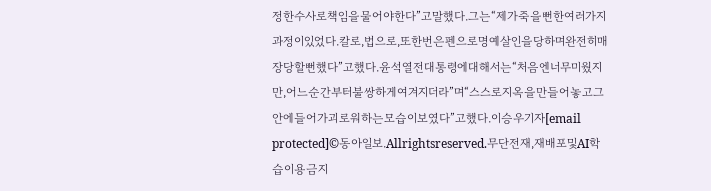정한수사로책임을물어야한다”고말했다.그는“제가죽을뻔한여러가지과정이있었다.칼로,법으로,또한번은펜으로명예살인을당하며완전히매장당할뻔했다”고했다.윤석열전대통령에대해서는“처음엔너무미웠지만,어느순간부터불쌍하게여겨지더라”며“스스로지옥을만들어놓고그안에들어가괴로워하는모습이보였다”고했다.이승우기자[email protected]©동아일보.Allrightsreserved.무단전재,재배포및AI학습이용금지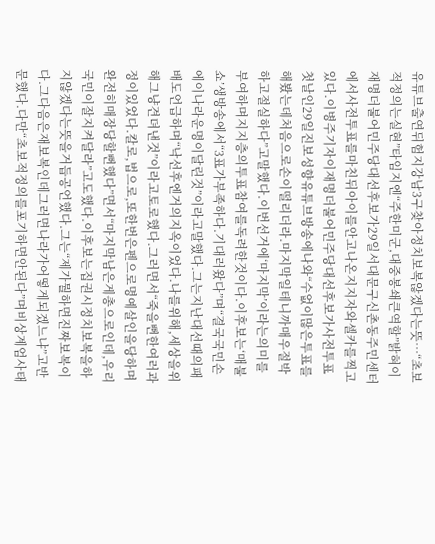유튜브출연뒤험지강남3구찾아정치보복않겠다는뜻…“초보적정의는실현”타임지엔“주한미군,대중봉쇄큰역할”밝혀이재명더불어민주당대선후보가29일서대문구신촌동주민센터에서사전투표를마친뒤아이를안고나온지지자와셀카를찍고있다.이병주기자이재명더불어민주당대선후보가사전투표첫날인29일진보성향유튜브방송에나와“수없이많은투표를해봤는데처음으로손이떨리더라.마지막일테니까매우절박하고절실하다”고말했다.이번선거에‘마지막’이라는의미를부여하며지지층의투표참여를독려한것이다.이후보는‘매불쇼’생방송에서“3표가부족하다.기대러왔다”며“결국국민손에이나라운명이달린것”이라고말했다.그는지난대선때의패배도언급하며“낙선후엔거의지옥이었다.나를위해,세상을위해그냥견뎌낸것”이라고토로했다.그러면서“죽을뻔한여러과정이있었다.칼로,법으로,또한번은펜으로명예살인을당하며완전히매장당할뻔했다”면서“마지막남은게총으로인데,우리국민이잘지켜달라”고도했다.이후보는집권시정치보복을하지않겠다는뜻을거듭공언했다.그는“제가뭘하면진짜보복이다.그다음은재보복인데그러면나라가어떻게되겠느냐”고반문했다.다만“초보적정의를포기하면안된다”며비상계엄사태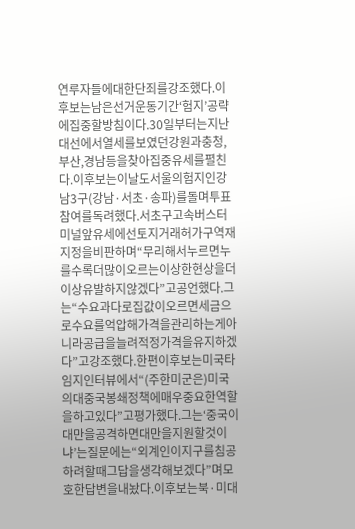연루자들에대한단죄를강조했다.이후보는남은선거운동기간‘험지’공략에집중할방침이다.30일부터는지난대선에서열세를보였던강원과충청,부산,경남등을찾아집중유세를펼친다.이후보는이날도서울의험지인강남3구(강남·서초·송파)를돌며투표참여를독려했다.서초구고속버스터미널앞유세에선토지거래허가구역재지정을비판하며“무리해서누르면누를수록더많이오르는이상한현상을더이상유발하지않겠다”고공언했다.그는“수요과다로집값이오르면세금으로수요를억압해가격을관리하는게아니라공급을늘려적정가격을유지하겠다”고강조했다.한편이후보는미국타임지인터뷰에서“(주한미군은)미국의대중국봉쇄정책에매우중요한역할을하고있다”고평가했다.그는‘중국이대만을공격하면대만을지원할것이냐’는질문에는“외계인이지구를침공하려할때그답을생각해보겠다”며모호한답변을내놨다.이후보는북·미대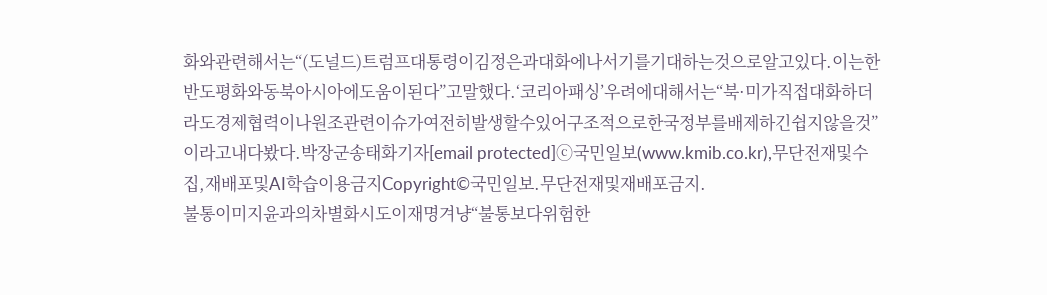화와관련해서는“(도널드)트럼프대통령이김정은과대화에나서기를기대하는것으로알고있다.이는한반도평화와동북아시아에도움이된다”고말했다.‘코리아패싱’우려에대해서는“북·미가직접대화하더라도경제협력이나원조관련이슈가여전히발생할수있어구조적으로한국정부를배제하긴쉽지않을것”이라고내다봤다.박장군송태화기자[email protected]ⓒ국민일보(www.kmib.co.kr),무단전재및수집,재배포및AI학습이용금지Copyright©국민일보.무단전재및재배포금지.
불통이미지윤과의차별화시도이재명겨냥“불통보다위험한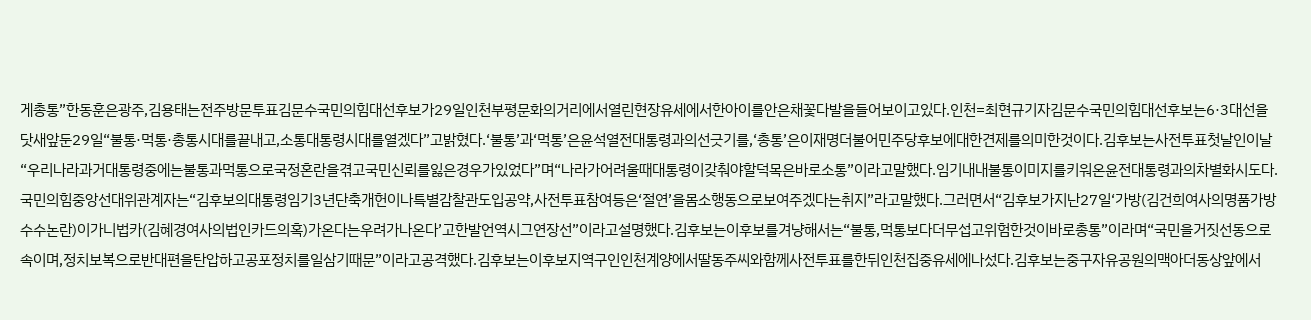게총통”한동훈은광주,김용태는전주방문투표김문수국민의힘대선후보가29일인천부평문화의거리에서열린현장유세에서한아이를안은채꽃다발을들어보이고있다.인천=최현규기자김문수국민의힘대선후보는6·3대선을닷새앞둔29일“불통·먹통·총통시대를끝내고,소통대통령시대를열겠다”고밝혔다.‘불통’과‘먹통’은윤석열전대통령과의선긋기를,‘총통’은이재명더불어민주당후보에대한견제를의미한것이다.김후보는사전투표첫날인이날“우리나라과거대통령중에는불통과먹통으로국정혼란을겪고국민신뢰를잃은경우가있었다”며“나라가어려울때대통령이갖춰야할덕목은바로소통”이라고말했다.임기내내불통이미지를키워온윤전대통령과의차별화시도다.국민의힘중앙선대위관계자는“김후보의대통령임기3년단축개헌이나특별감찰관도입공약,사전투표참여등은‘절연’을몸소행동으로보여주겠다는취지”라고말했다.그러면서“김후보가지난27일‘가방(김건희여사의명품가방수수논란)이가니법카(김혜경여사의법인카드의혹)가온다는우려가나온다’고한발언역시그연장선”이라고설명했다.김후보는이후보를겨냥해서는“불통,먹통보다더무섭고위험한것이바로총통”이라며“국민을거짓선동으로속이며,정치보복으로반대편을탄압하고공포정치를일삼기때문”이라고공격했다.김후보는이후보지역구인인천계양에서딸동주씨와함께사전투표를한뒤인천집중유세에나섰다.김후보는중구자유공원의맥아더동상앞에서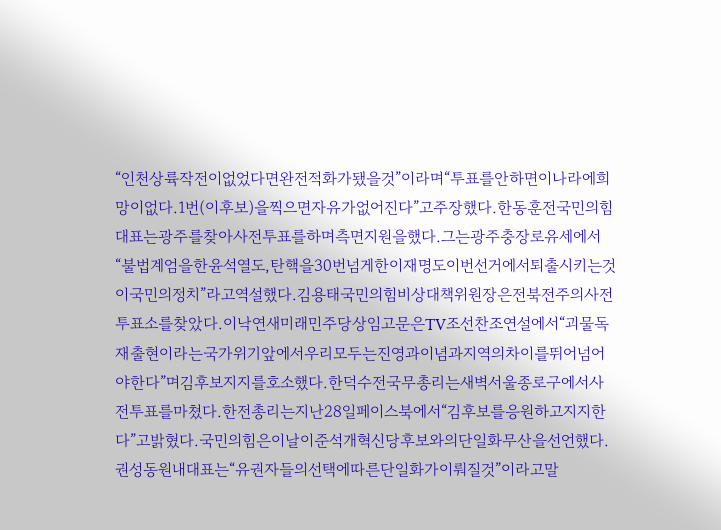“인천상륙작전이없었다면완전적화가됐을것”이라며“투표를안하면이나라에희망이없다.1번(이후보)을찍으면자유가없어진다”고주장했다.한동훈전국민의힘대표는광주를찾아사전투표를하며측면지원을했다.그는광주충장로유세에서“불법계엄을한윤석열도,탄핵을30번넘게한이재명도이번선거에서퇴출시키는것이국민의정치”라고역설했다.김용태국민의힘비상대책위원장은전북전주의사전투표소를찾았다.이낙연새미래민주당상임고문은TV조선찬조연설에서“괴물독재출현이라는국가위기앞에서우리모두는진영과이념과지역의차이를뛰어넘어야한다”며김후보지지를호소했다.한덕수전국무총리는새벽서울종로구에서사전투표를마쳤다.한전총리는지난28일페이스북에서“김후보를응원하고지지한다”고밝혔다.국민의힘은이날이준석개혁신당후보와의단일화무산을선언했다.권성동원내대표는“유권자들의선택에따른단일화가이뤄질것”이라고말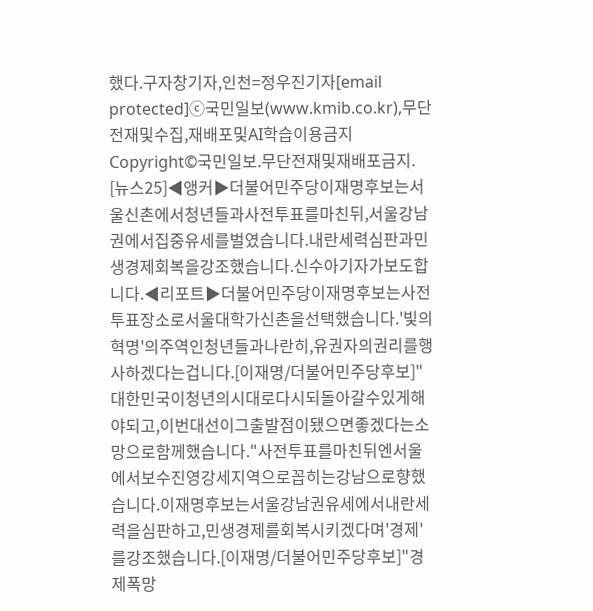했다.구자창기자,인천=정우진기자[email protected]ⓒ국민일보(www.kmib.co.kr),무단전재및수집,재배포및AI학습이용금지Copyright©국민일보.무단전재및재배포금지.
[뉴스25]◀앵커▶더불어민주당이재명후보는서울신촌에서청년들과사전투표를마친뒤,서울강남권에서집중유세를벌였습니다.내란세력심판과민생경제회복을강조했습니다.신수아기자가보도합니다.◀리포트▶더불어민주당이재명후보는사전투표장소로서울대학가신촌을선택했습니다.'빛의혁명'의주역인청년들과나란히,유권자의권리를행사하겠다는겁니다.[이재명/더불어민주당후보]"대한민국이청년의시대로다시되돌아갈수있게해야되고,이번대선이그출발점이됐으면좋겠다는소망으로함께했습니다."사전투표를마친뒤엔서울에서보수진영강세지역으로꼽히는강남으로향했습니다.이재명후보는서울강남권유세에서내란세력을심판하고,민생경제를회복시키겠다며'경제'를강조했습니다.[이재명/더불어민주당후보]"경제폭망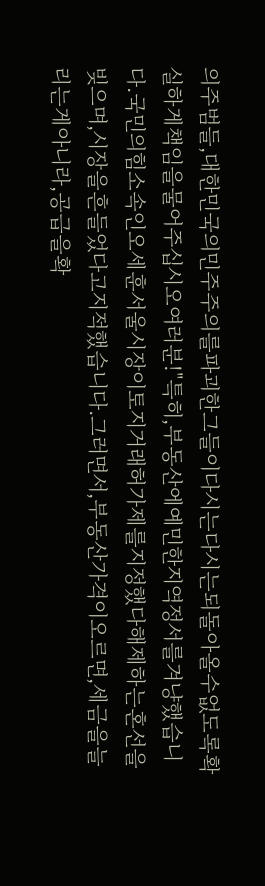의주범들,대한민국의민주주의를파괴한그들이다시는다시는되돌아올수없도록확실하게책임을물어주십시오여러분!"특히,부동산에예민한지역정서를겨냥했습니다.국민의힘소속인오세훈서울시장이토지거래허가제를지정했다해제하는혼선을빚으며,시장을흔들었다고지적했습니다.그러면서,부동산가격이오르면,세금을늘리는게아니라,공급을확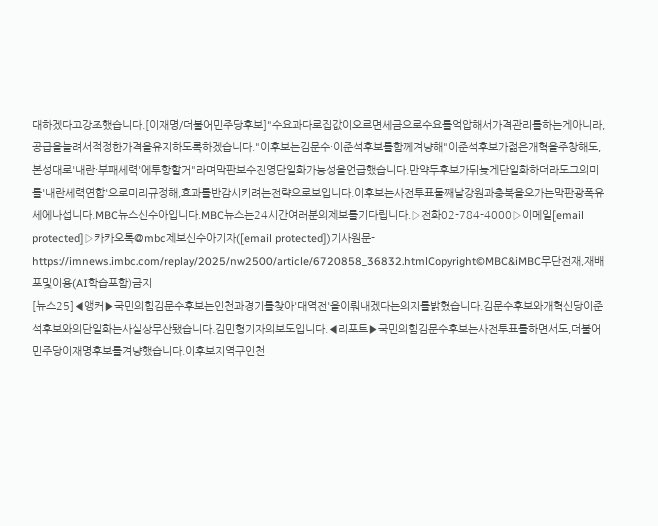대하겠다고강조했습니다.[이재명/더불어민주당후보]"수요과다로집값이오르면세금으로수요를억압해서가격관리를하는게아니라,공급을늘려서적정한가격을유지하도록하겠습니다."이후보는김문수·이준석후보를함께겨냥해"이준석후보가젊은개혁을주창해도,본성대로'내란·부패세력'에투항할거"라며막판보수진영단일화가능성을언급했습니다.만약두후보가뒤늦게단일화하더라도그의미를'내란세력연합'으로미리규정해,효과를반감시키려는전략으로보입니다.이후보는사전투표둘째날강원과충북을오가는막판광폭유세에나섭니다.MBC뉴스신수아입니다.MBC뉴스는24시간여러분의제보를기다립니다.▷전화02-784-4000▷이메일[email protected]▷카카오톡@mbc제보신수아기자([email protected])기사원문-https://imnews.imbc.com/replay/2025/nw2500/article/6720858_36832.htmlCopyright©MBC&iMBC무단전재,재배포및이용(AI학습포함)금지
[뉴스25]◀앵커▶국민의힘김문수후보는인천과경기를찾아'대역전'을이뤄내겠다는의지를밝혔습니다.김문수후보와개혁신당이준석후보와의단일화는사실상무산됐습니다.김민형기자의보도입니다.◀리포트▶국민의힘김문수후보는사전투표를하면서도,더불어민주당이재명후보를겨냥했습니다.이후보지역구인천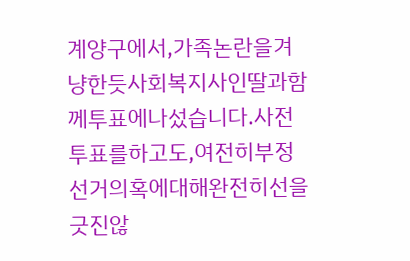계양구에서,가족논란을겨냥한듯사회복지사인딸과함께투표에나섰습니다.사전투표를하고도,여전히부정선거의혹에대해완전히선을긋진않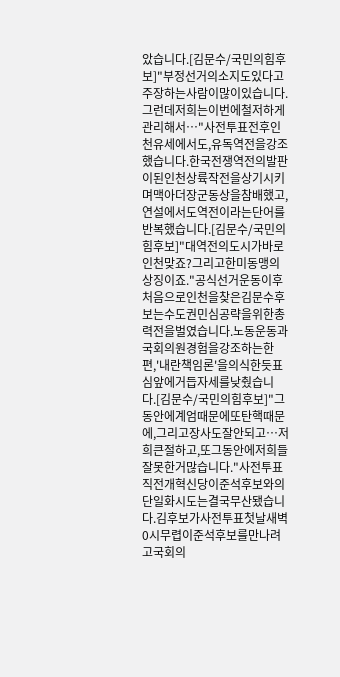았습니다.[김문수/국민의힘후보]"부정선거의소지도있다고주장하는사람이많이있습니다.그런데저희는이번에철저하게관리해서…"사전투표전후인천유세에서도,유독역전을강조했습니다.한국전쟁역전의발판이된인천상륙작전을상기시키며맥아더장군동상을참배했고,연설에서도역전이라는단어를반복했습니다.[김문수/국민의힘후보]"대역전의도시가바로인천맞죠?그리고한미동맹의상징이죠."공식선거운동이후처음으로인천을찾은김문수후보는수도권민심공략을위한총력전을벌였습니다.노동운동과국회의원경험을강조하는한편,'내란책임론'을의식한듯표심앞에거듭자세를낮췄습니다.[김문수/국민의힘후보]"그동안에계엄때문에또탄핵때문에,그리고장사도잘안되고…저희큰절하고,또그동안에저희들잘못한거많습니다."사전투표직전개혁신당이준석후보와의단일화시도는결국무산됐습니다.김후보가사전투표첫날새벽0시무렵이준석후보를만나려고국회의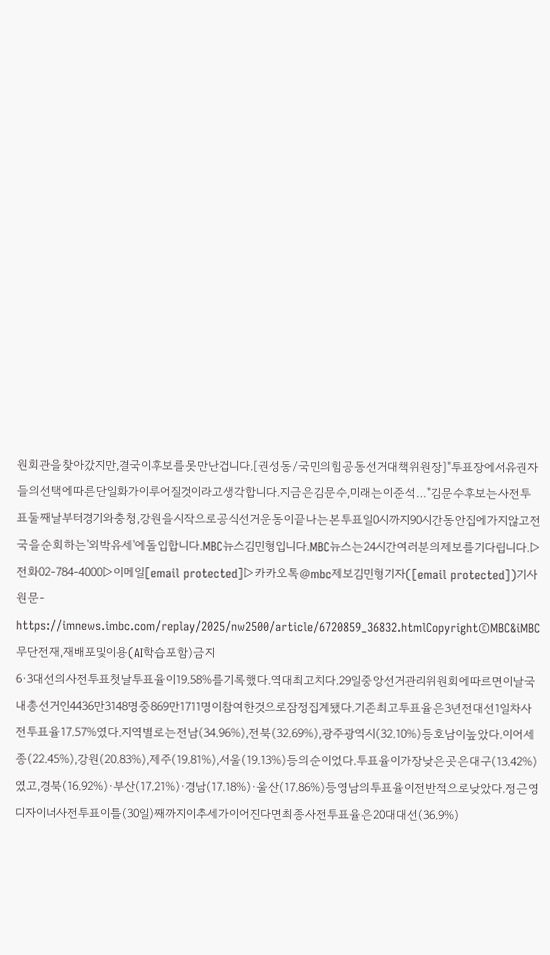원회관을찾아갔지만,결국이후보를못만난겁니다.[권성동/국민의힘공동선거대책위원장]"투표장에서유권자들의선택에따른단일화가이루어질것이라고생각합니다.지금은김문수,미래는이준석…"김문수후보는사전투표둘째날부터경기와충청,강원을시작으로공식선거운동이끝나는본투표일0시까지90시간동안집에가지않고전국을순회하는'외박유세'에돌입합니다.MBC뉴스김민형입니다.MBC뉴스는24시간여러분의제보를기다립니다.▷전화02-784-4000▷이메일[email protected]▷카카오톡@mbc제보김민형기자([email protected])기사원문-https://imnews.imbc.com/replay/2025/nw2500/article/6720859_36832.htmlCopyright©MBC&iMBC무단전재,재배포및이용(AI학습포함)금지
6·3대선의사전투표첫날투표율이19.58%를기록했다.역대최고치다.29일중앙선거관리위원회에따르면이날국내총선거인4436만3148명중869만1711명이참여한것으로잠정집계됐다.기존최고투표율은3년전대선1일차사전투표율17.57%였다.지역별로는전남(34.96%),전북(32.69%),광주광역시(32.10%)등호남이높았다.이어세종(22.45%),강원(20.83%),제주(19.81%),서울(19.13%)등의순이었다.투표율이가장낮은곳은대구(13.42%)였고,경북(16.92%)·부산(17.21%)·경남(17.18%)·울산(17.86%)등영남의투표율이전반적으로낮았다.정근영디자이너사전투표이틀(30일)째까지이추세가이어진다면최종사전투표율은20대대선(36.9%)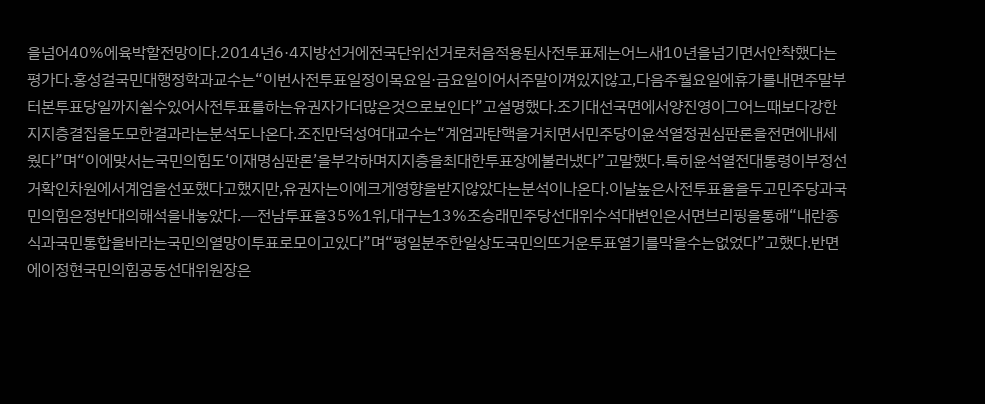을넘어40%에육박할전망이다.2014년6·4지방선거에전국단위선거로처음적용된사전투표제는어느새10년을넘기면서안착했다는평가다.홍성걸국민대행정학과교수는“이번사전투표일정이목요일·금요일이어서주말이껴있지않고,다음주월요일에휴가를내면주말부터본투표당일까지쉴수있어사전투표를하는유권자가더많은것으로보인다”고설명했다.조기대선국면에서양진영이그어느때보다강한지지층결집을도모한결과라는분석도나온다.조진만덕성여대교수는“계엄과탄핵을거치면서민주당이윤석열정권심판론을전면에내세웠다”며“이에맞서는국민의힘도‘이재명심판론’을부각하며지지층을최대한투표장에불러냈다”고말했다.특히윤석열전대통령이부정선거확인차원에서계엄을선포했다고했지만,유권자는이에크게영향을받지않았다는분석이나온다.이날높은사전투표율을두고민주당과국민의힘은정반대의해석을내놓았다.━전남투표율35%1위,대구는13%조승래민주당선대위수석대변인은서면브리핑을통해“내란종식과국민통합을바라는국민의열망이투표로모이고있다”며“평일분주한일상도국민의뜨거운투표열기를막을수는없었다”고했다.반면에이정현국민의힘공동선대위원장은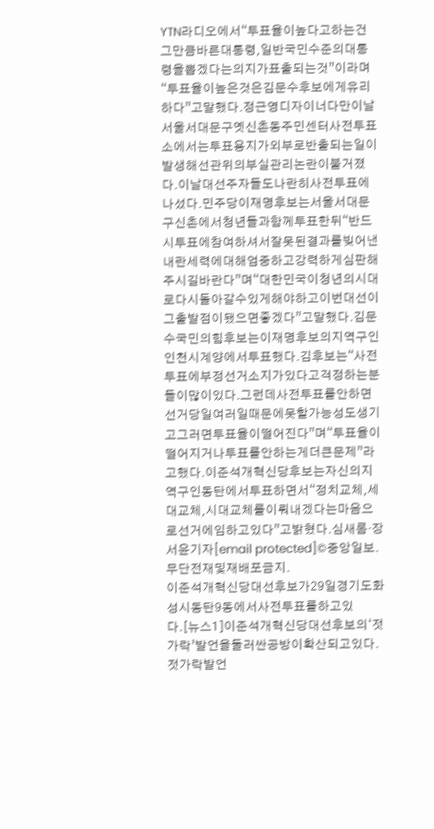YTN라디오에서“투표율이높다고하는건그만큼바른대통령,일반국민수준의대통령을뽑겠다는의지가표출되는것”이라며“투표율이높은것은김문수후보에게유리하다”고말했다.정근영디자이너다만이날서울서대문구옛신촌동주민센터사전투표소에서는투표용지가외부로반출되는일이발생해선관위의부실관리논란이불거졌다.이날대선주자들도나란히사전투표에나섰다.민주당이재명후보는서울서대문구신촌에서청년들과함께투표한뒤“반드시투표에참여하셔서잘못된결과를빚어낸내란세력에대해엄중하고강력하게심판해주시길바란다”며“대한민국이청년의시대로다시돌아갈수있게해야하고이번대선이그출발점이됐으면좋겠다”고말했다.김문수국민의힘후보는이재명후보의지역구인인천시계양에서투표했다.김후보는“사전투표에부정선거소지가있다고걱정하는분들이많이있다.그런데사전투표를안하면선거당일여러일때문에못할가능성도생기고그러면투표율이떨어진다”며“투표율이떨어지거나투표를안하는게더큰문제”라고했다.이준석개혁신당후보는자신의지역구인동탄에서투표하면서“정치교체,세대교체,시대교체를이뤄내겠다는마음으로선거에임하고있다”고밝혔다.심새롬·장서윤기자[email protected]©중앙일보.무단전재및재배포금지.
이준석개혁신당대선후보가29일경기도화성시동탄9동에서사전투표를하고있다.[뉴스1]이준석개혁신당대선후보의‘젓가락’발언을둘러싼공방이확산되고있다.젓가락발언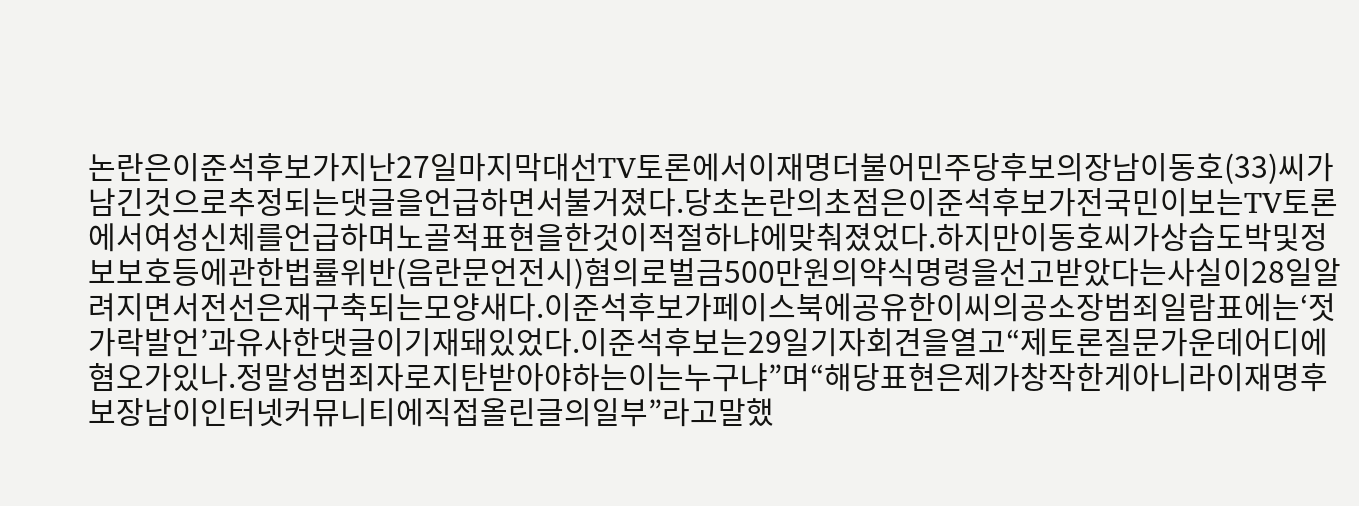논란은이준석후보가지난27일마지막대선TV토론에서이재명더불어민주당후보의장남이동호(33)씨가남긴것으로추정되는댓글을언급하면서불거졌다.당초논란의초점은이준석후보가전국민이보는TV토론에서여성신체를언급하며노골적표현을한것이적절하냐에맞춰졌었다.하지만이동호씨가상습도박및정보보호등에관한법률위반(음란문언전시)혐의로벌금500만원의약식명령을선고받았다는사실이28일알려지면서전선은재구축되는모양새다.이준석후보가페이스북에공유한이씨의공소장범죄일람표에는‘젓가락발언’과유사한댓글이기재돼있었다.이준석후보는29일기자회견을열고“제토론질문가운데어디에혐오가있나.정말성범죄자로지탄받아야하는이는누구냐”며“해당표현은제가창작한게아니라이재명후보장남이인터넷커뮤니티에직접올린글의일부”라고말했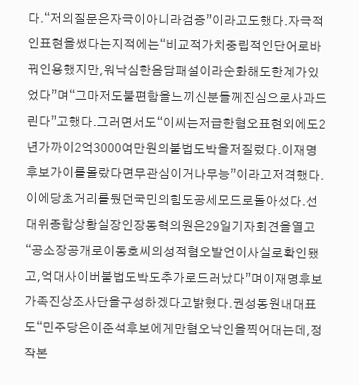다.“저의질문은자극이아니라검증”이라고도했다.자극적인표현을썼다는지적에는“비교적가치중립적인단어로바꿔인용했지만,워낙심한음담패설이라순화해도한계가있었다”며“그마저도불편함을느끼신분들께진심으로사과드린다”고했다.그러면서도“이씨는저급한혐오표현외에도2년가까이2억3000여만원의불법도박을저질렀다.이재명후보가이를몰랐다면무관심이거나무능”이라고저격했다.이에당초거리를뒀던국민의힘도공세모드로돌아섰다.선대위종합상황실장인장동혁의원은29일기자회견을열고“공소장공개로이동호씨의성적혐오발언이사실로확인됐고,억대사이버불법도박도추가로드러났다”며이재명후보가족진상조사단을구성하겠다고밝혔다.권성동원내대표도“민주당은이준석후보에게만혐오낙인을찍어대는데,정작본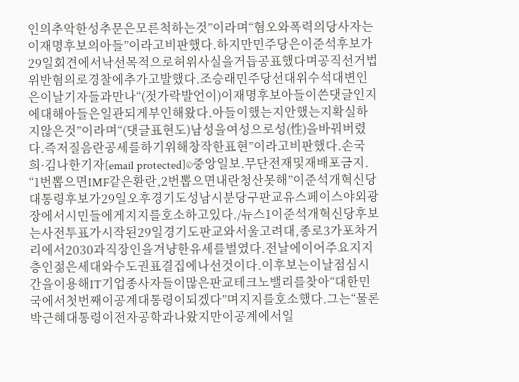인의추악한성추문은모른척하는것”이라며“혐오와폭력의당사자는이재명후보의아들”이라고비판했다.하지만민주당은이준석후보가29일회견에서낙선목적으로허위사실을거듭공표했다며공직선거법위반혐의로경찰에추가고발했다.조승래민주당선대위수석대변인은이날기자들과만나“(젓가락발언이)이재명후보아들이쓴댓글인지에대해아들은일관되게부인해왔다.아들이했는지안했는지확실하지않은것”이라며“(댓글표현도)남성을여성으로성(性)을바꿔버렸다.즉저질음란공세를하기위해창작한표현”이라고비판했다.손국희·김나한기자[email protected]©중앙일보.무단전재및재배포금지.
“1번뽑으면IMF같은환란,2번뽑으면내란청산못해”이준석개혁신당대통령후보가29일오후경기도성남시분당구판교유스페이스야외광장에서시민들에게지지를호소하고있다./뉴스1이준석개혁신당후보는사전투표가시작된29일경기도판교와서울고려대,종로3가포차거리에서2030과직장인을겨냥한유세를벌였다.전날에이어주요지지층인젊은세대와수도권표결집에나선것이다.이후보는이날점심시간을이용해IT기업종사자들이많은판교테크노밸리를찾아“대한민국에서첫번째이공계대통령이되겠다”며지지를호소했다.그는“물론박근혜대통령이전자공학과나왔지만이공계에서일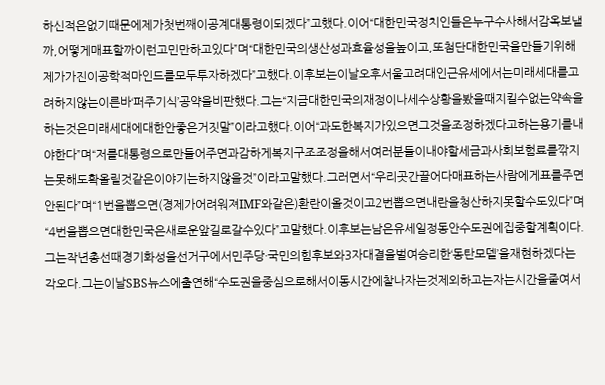하신적은없기때문에제가첫번째이공계대통령이되겠다”고했다.이어“대한민국정치인들은누구수사해서감옥보낼까,어떻게매표할까이런고민만하고있다”며“대한민국의생산성과효율성을높이고,또첨단대한민국을만들기위해제가가진이공학적마인드를모두투자하겠다”고했다.이후보는이날오후서울고려대인근유세에서는미래세대를고려하지않는이른바‘퍼주기식’공약을비판했다.그는“지금대한민국의재정이나세수상황을봤을때지킬수없는약속을하는것은미래세대에대한안좋은거짓말”이라고했다.이어“과도한복지가있으면그것을조정하겠다고하는용기를내야한다”며“저를대통령으로만들어주면과감하게복지구조조정을해서여러분들이내야할세금과사회보험료를깎지는못해도확올릴것같은이야기는하지않을것”이라고말했다.그러면서“우리곳간끌어다매표하는사람에게표를주면안된다”며“1번을뽑으면(경제가어려워져IMF와같은)환란이올것이고2번뽑으면내란을청산하지못할수도있다”며“4번을뽑으면대한민국은새로운앞길로갈수있다”고말했다.이후보는남은유세일정동안수도권에집중할계획이다.그는작년총선때경기화성을선거구에서민주당·국민의힘후보와3자대결을벌여승리한‘동탄모델’을재현하겠다는각오다.그는이날SBS뉴스에출연해“수도권을중심으로해서이동시간에찰나자는것제외하고는자는시간을줄여서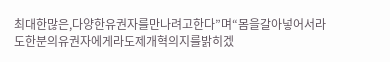최대한많은,다양한유권자를만나려고한다”며“몸을갈아넣어서라도한분의유권자에게라도제개혁의지를밝히겠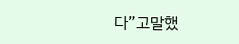다”고말했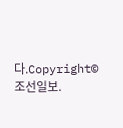다.Copyright©조선일보.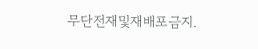무단전재및재배포금지.